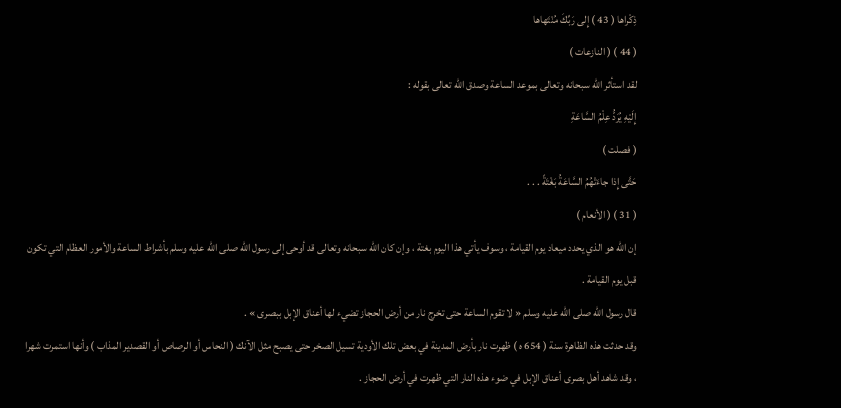ذِكْراها ( 43 ) إِلى رَبِّكَ مُنْتَهاها
( 44 ) ( النازعات )
لقد استأثر اللّه سبحانه وتعالى بموعد الساعة وصدق اللّه تعالى بقوله :
إِلَيْهِ يُرَدُّ عِلْمُ السَّاعَةِ
( فصلت )
حَتَّى إِذا جاءَتْهُمُ السَّاعَةُ بَغْتَةً . . .
( 31 ) ( الأنعام )
إن اللّه هو الذي يحدد ميعاد يوم القيامة ، وسوف يأتي هذا اليوم بغتة ، وإن كان اللّه سبحانه وتعالى قد أوحى إلى رسول اللّه صلى اللّه عليه وسلم بأشراط الساعة والأمور العظام التي تكون قبل يوم القيامة .
قال رسول اللّه صلى اللّه عليه وسلم « لا تقوم الساعة حتى تخرج نار من أرض الحجاز تضيء لها أعناق الإبل ببصرى » .
وقد حدثت هذه الظاهرة سنة ( 654 ه ) ظهرت نار بأرض المدينة في بعض تلك الأودية تسيل الصخر حتى يصبح مثل الآنك ( النحاس أو الرصاص أو القصدير المذاب ) وأنها استمرت شهرا ، وقد شاهد أهل بصرى أعناق الإبل في ضوء هذه النار التي ظهرت في أرض الحجاز .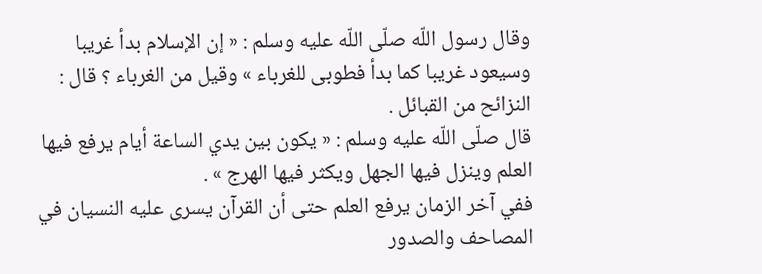وقال رسول اللّه صلّى اللّه عليه وسلم : « إن الإسلام بدأ غريبا وسيعود غريبا كما بدأ فطوبى للغرباء » وقيل من الغرباء ؟ قال : النزائح من القبائل .
قال صلّى اللّه عليه وسلم : « يكون بين يدي الساعة أيام يرفع فيها العلم وينزل فيها الجهل ويكثر فيها الهرج » .
ففي آخر الزمان يرفع العلم حتى أن القرآن يسرى عليه النسيان في المصاحف والصدور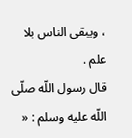، ويبقى الناس بلا علم .
قال رسول اللّه صلّى اللّه عليه وسلم : «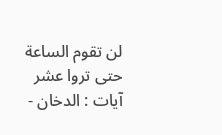لن تقوم الساعة حتى تروا عشر آيات : الدخان -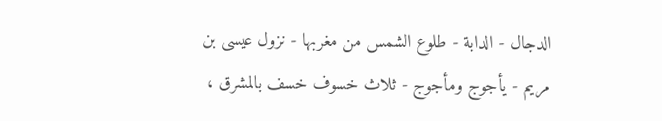الدجال - الدابة - طلوع الشمس من مغربها - نزول عيسى بن مريم - يأجوج ومأجوج - ثلاث خسوف خسف بالمشرق ،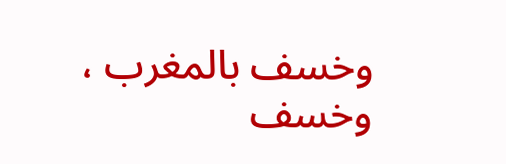وخسف بالمغرب ، وخسف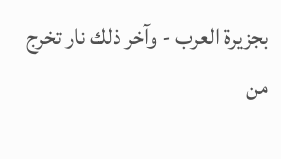بجزيرة العرب - وآخر ذلك نار تخرج من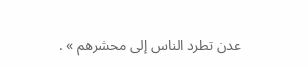عدن تطرد الناس إلى محشرهم » .